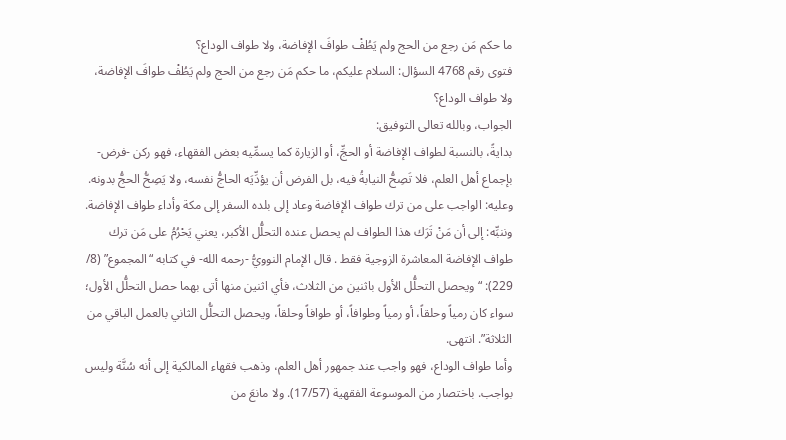ما حكم مَن رجع من الحج ولم يَطُفْ طوافَ الإفاضة، ولا طواف الوداع؟
فتوى رقم 4768 السؤال: السلام عليكم، ما حكم مَن رجع من الحج ولم يَطُفْ طوافَ الإفاضة، ولا طواف الوداع؟
الجواب، وبالله تعالى التوفيق:
بدايةً، بالنسبة لطواف الإفاضة أو الحجِّ، أو الزيارة كما يسمِّيه بعض الفقهاء، فهو ركن -فرض- بإجماع أهل العلم، فلا تَصِحُّ النيابةُ فيه، بل الفرض أن يؤدِّيَه الحاجُّ نفسه، ولا يَصِحُّ الحجُّ بدونه.
وعليه: الواجب على من ترك طواف الإفاضة وعاد إلى بلده السفر إلى مكة وأداء طواف الإفاضة.
وننبِّه: إلى أن مَنْ تَرَك هذا الطواف لم يحصل عنده التحلُّل الأكبر، يعني يَحْرُمُ على مَن ترك طواف الإفاضة المعاشرة الزوجية فقط . قال الإمام النوويُّ -رحمه الله- في كتابه “المجموع” (8/ 229): “ويحصل التحلُّل الأول باثنين من الثلاث، فأي اثنين منها أتى بهما حصل التحلُّل الأول؛ سواء كان رمياً وحلقاً، أو رمياً وطوافاً، أو طوافاً وحلقاً، ويحصل التحلُّل الثاني بالعمل الباقي من الثلاثة”. انتهى.
وأما طواف الوداع، فهو واجب عند جمهور أهل العلم، وذهب فقهاء المالكية إلى أنه سُنَّة وليس بواجب. باختصار من الموسوعة الفقهية (17/57). ولا مانعَ من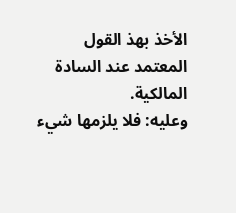الأخذ بهذ القول المعتمد عند السادة المالكية.
وعليه: فلا يلزمها شيء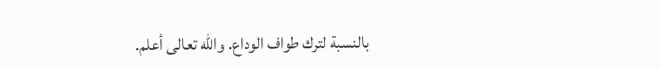بالنسبة لترك طواف الوداع. والله تعالى أعلم.